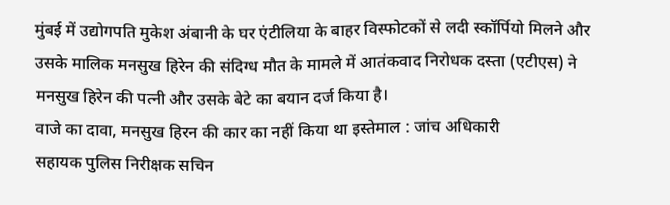मुंबई में उद्योगपति मुकेश अंबानी के घर एंटीलिया के बाहर विस्फोटकों से लदी स्कॉर्पियो मिलने और उसके मालिक मनसुख हिरेन की संदिग्ध मौत के मामले में आतंकवाद निरोधक दस्ता (एटीएस) ने मनसुख हिरेन की पत्नी और उसके बेटे का बयान दर्ज किया है।
वाजे का दावा, मनसुख हिरन की कार का नहीं किया था इस्तेमाल : जांच अधिकारी
सहायक पुलिस निरीक्षक सचिन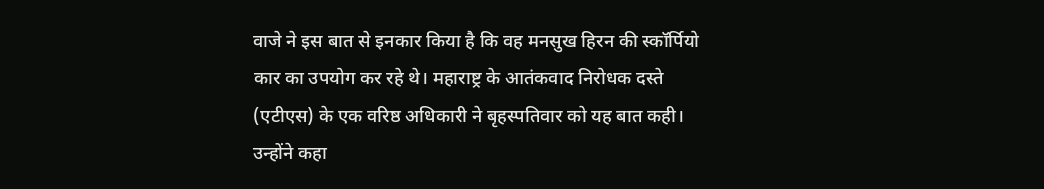वाजे ने इस बात से इनकार किया है कि वह मनसुख हिरन की स्कॉर्पियो कार का उपयोग कर रहे थे। महाराष्ट्र के आतंकवाद निरोधक दस्ते (एटीएस) के एक वरिष्ठ अधिकारी ने बृहस्पतिवार को यह बात कही।
उन्होंने कहा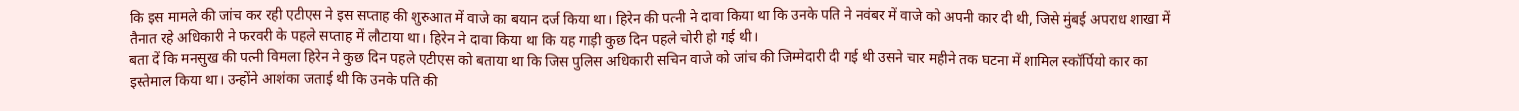कि इस मामले की जांच कर रही एटीएस ने इस सप्ताह की शुरुआत में वाजे का बयान दर्ज किया था। हिरेन की पत्नी ने दावा किया था कि उनके पति ने नवंबर में वाजे को अपनी कार दी थी, जिसे मुंबई अपराध शाखा में तैनात रहे अधिकारी ने फरवरी के पहले सप्ताह में लौटाया था। हिरेन ने दावा किया था कि यह गाड़ी कुछ दिन पहले चोरी हो गई थी।
बता दें कि मनसुख की पत्नी विमला हिरेन ने कुछ दिन पहले एटीएस को बताया था कि जिस पुलिस अधिकारी सचिन वाजे को जांच की जिम्मेदारी दी गई थी उसने चार महीने तक घटना में शामिल स्कॉर्पियो कार का इस्तेमाल किया था। उन्होंने आशंका जताई थी कि उनके पति की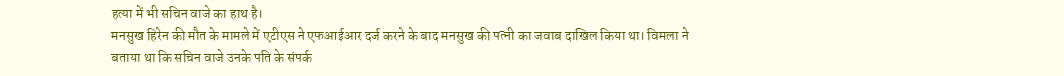हत्या में भी सचिन वाजे का हाथ है।
मनसुख हिरेन की मौत के मामले में एटीएस ने एफआईआर दर्ज करने के बाद मनसुख की पत्नी का जवाब दाखिल किया था। विमला ने बताया था कि सचिन वाजे उनके पति के संपर्क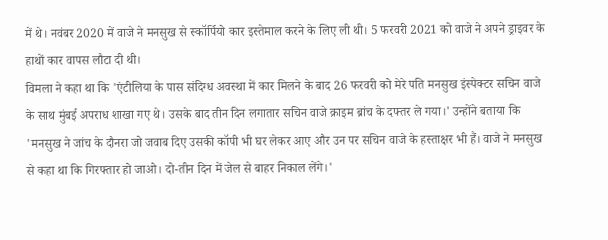में थे। नवंबर 2020 में वाजे ने मनसुख से स्कॉर्पियो कार इस्तेमाल करने के लिए ली थी। 5 फरवरी 2021 को वाजे ने अपने ड्राइवर के हाथों कार वापस लौटा दी थी।
विमला ने कहा था कि 'एंटीलिया के पास संदिग्ध अवस्था में कार मिलने के बाद 26 फरवरी को मेरे पति मनसुख इंस्पेक्टर सचिन वाजे के साथ मुंबई अपराध शाखा गए थे। उसके बाद तीन दिन लगातार सचिन वाजे क्राइम ब्रांच के दफ्तर ले गया।' उन्होंने बताया कि 'मनसुख ने जांच के दौनरा जो जवाब दिए उसकी कॉपी भी घर लेकर आए और उन पर सचिन वाजे के हस्ताक्षर भी हैं। वाजे ने मनसुख से कहा था कि गिरफ्तार हो जाओ। दो-तीन दिन में जेल से बाहर निकाल लेंगे।'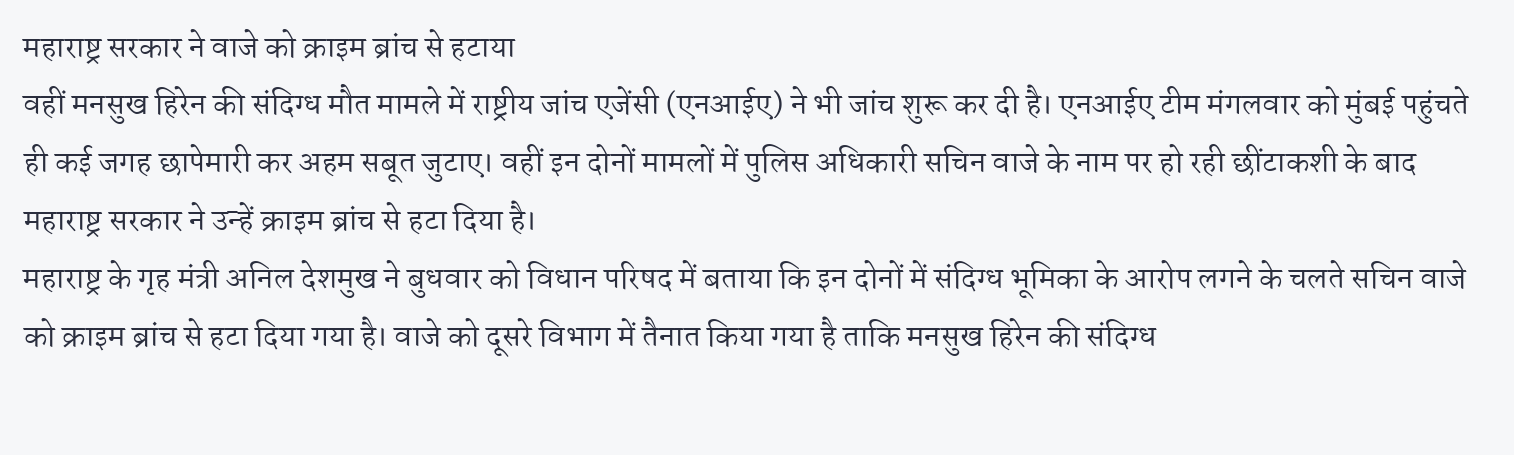महाराष्ट्र सरकार ने वाजे को क्राइम ब्रांच से हटाया
वहीं मनसुख हिरेन की संदिग्ध मौत मामले में राष्ट्रीय जांच एजेंसी (एनआईए) ने भी जांच शुरू कर दी है। एनआईए टीम मंगलवार को मुंबई पहुंचते ही कई जगह छापेमारी कर अहम सबूत जुटाए। वहीं इन दोनों मामलों में पुलिस अधिकारी सचिन वाजे के नाम पर हो रही छींटाकशी के बाद महाराष्ट्र सरकार ने उन्हें क्राइम ब्रांच से हटा दिया है।
महाराष्ट्र के गृह मंत्री अनिल देशमुख ने बुधवार को विधान परिषद में बताया कि इन दोनों में संदिग्ध भूमिका के आरोप लगने के चलते सचिन वाजे को क्राइम ब्रांच से हटा दिया गया है। वाजे को दूसरे विभाग में तैनात किया गया है ताकि मनसुख हिरेन की संदिग्ध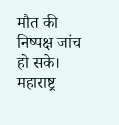मौत की निष्पक्ष जांच हो सके।
महाराष्ट्र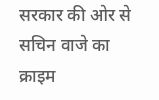सरकार की ओर से सचिन वाजे का क्राइम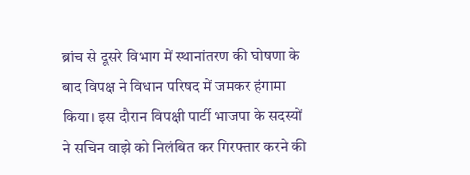ब्रांच से दूसरे विभाग में स्थानांतरण की घोषणा के बाद विपक्ष ने विधान परिषद में जमकर हंगामा किया। इस दौरान विपक्षी पार्टी भाजपा के सदस्यों ने सचिन वाझे को निलंबित कर गिरफ्तार करने की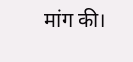मांग की।